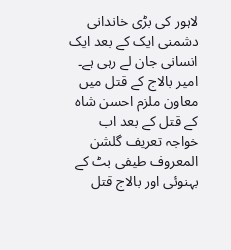لاہور کی بڑی خاندانی دشمنی ایک کے بعد ایک انسانی جان لے رہی ہے۔ امیر بالاج کے قتل میں معاون ملزم احسن شاہ کے قتل کے بعد اب خواجہ تعریف گلشن المعروف طیفی بٹ کے بہنوئی اور بالاج قتل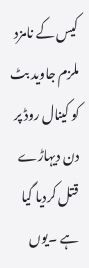کیس کے نامزد ملزم جاوید بٹ کو کینال روڈ پر دن دیہاڑے قتل کردیا گیا ہے ۔یوں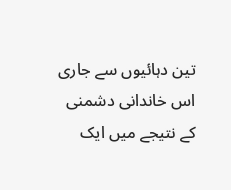تین دہائیوں سے جاری اس خاندانی دشمنی کے نتیجے میں ایک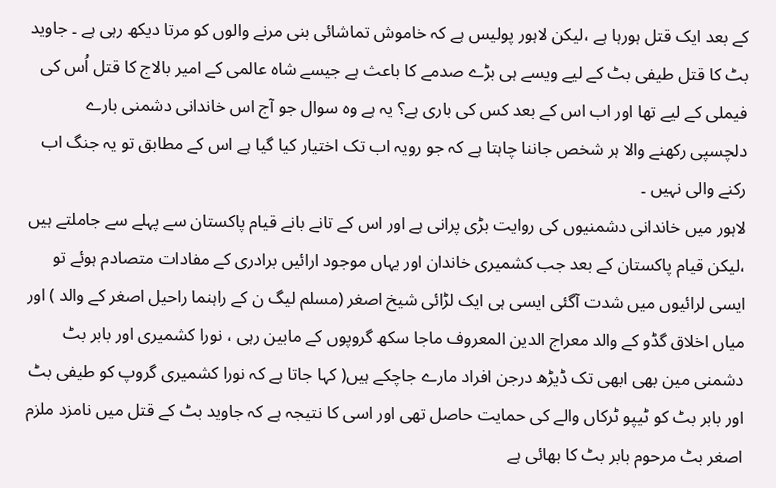کے بعد ایک قتل ہورہا ہے ،لیکن لاہور پولیس ہے کہ خاموش تماشائی بنی مرنے والوں کو مرتا دیکھ رہی ہے ۔ جاوید بٹ کا قتل طیفی بٹ کے لیے ویسے ہی بڑے صدمے کا باعث ہے جیسے شاہ عالمی کے امیر بالاج کا قتل اُس کی فیملی کے لیے تھا اور اب اس کے بعد کس کی باری ہے؟ یہ ہے وہ سوال جو آج اس خاندانی دشمنی بارے دلچسپی رکھنے والا ہر شخص جاننا چاہتا ہے کہ جو رویہ اب تک اختیار کیا گیا ہے اس کے مطابق تو یہ جنگ اب رکنے والی نہیں ۔
لاہور میں خاندانی دشمنیوں کی روایت بڑی پرانی ہے اور اس کے تانے بانے قیام پاکستان سے پہلے سے جاملتے ہیں ،لیکن قیام پاکستان کے بعد جب کشمیری خاندان اور یہاں موجود ارائیں برادری کے مفادات متصادم ہوئے تو ایسی لرائیوں میں شدت آگئی ایسی ہی ایک لڑائی شیخ اصغر (مسلم لیگ ن کے راہنما راحیل اصغر کے والد ) اور میاں اخلاق گڈو کے والد معراج الدین المعروف ماجا سکھ گروپوں کے مابین رہی ، نورا کشمیری اور بابر بٹ دشمنی مین بھی ابھی تک ڈیڑھ درجن افراد مارے جاچکے ہیں( کہا جاتا ہے کہ نورا کشمیری گروپ کو طیفی بٹ اور بابر بٹ کو ٹیپو ٹرکاں والے کی حمایت حاصل تھی اور اسی کا نتیجہ ہے کہ جاوید بٹ کے قتل میں نامزد ملزم اصغر بٹ مرحوم بابر بٹ کا بھائی ہے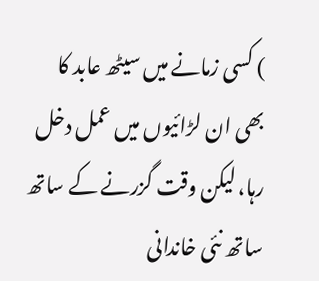) کسی زمانے میں سیٹھ عابد کا بھی ان لڑائیوں میں عمل دخل رہا، لیکن وقت گزرنے کے ساتھ ساتھ نئی خاندانی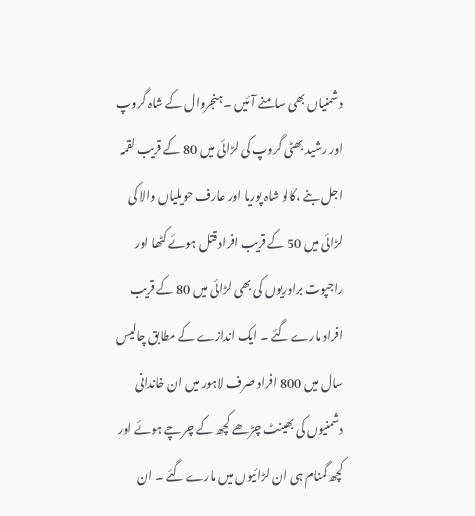دشمنیاں بھی سامنے آئیں ۔ہنجروال کے شاہ گروپ اور رشید بھٹی گروپ کی لڑائی میں 80 کے قریب لقمہ اجل بنے ،کالو شاہ پوریا اور عارف حویلیاں والا کی لڑائی میں 50 کے قریب افراد قتل ہوئے کٹھا اور راجپوت برادریوں کی بھی لڑائی میں 80 کے قریب افراد مارے گئے ۔ ایک اندازے کے مطابق چالیس سال میں 800 افراد صرف لاہور میں ان خاندانی دشمنیوں کی بھینٹ چڑھے کچھ کے چرچے ہوئے اور کچھ گمنام ہی ان لڑائیوں میں مارے گئے ۔ ان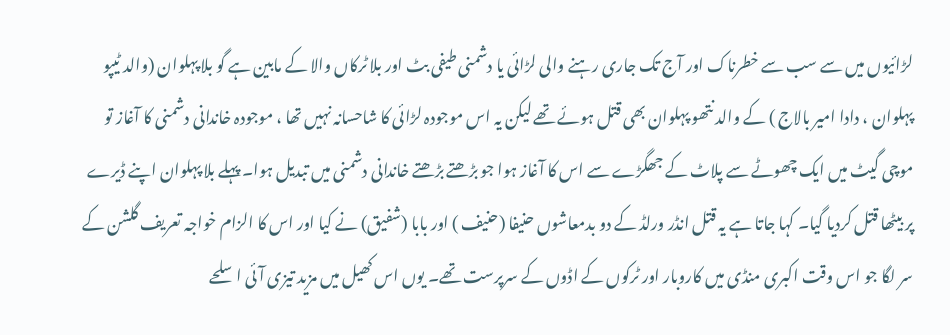لڑائیوں میں سے سب سے خطرناک اور آج تک جاری رہنے والی لڑائی یا دشمنی طیفی بٹ اور بلا ٹرکاں والا کے مابین ہے گو بلا پہلوان (والد ٹیپو پہلوان ، دادا امیر بالاج ) کے والد نتھو پہلوان بھی قتل ہوئے تھے لیکن یہ اس موجودہ لڑائی کا شاحسانہ نہیں تھا ، موجودہ خاندانی دشمنی کا آغاز تو موچی گیٹ میں ایک چھوٹے سے پلاٹ کے جھگڑے سے اس کا آغاز ہوا جو بڑھتے بڑھتے خاندانی دشمنی میں تبدیل ہوا۔ پہلے بلا پہلوان اپنے ڈیرے پر بیٹھا قتل کردیا گیا۔ کہا جاتا ہے یہ قتل انڈر ورلڈ کے دو بدمعاشوں حنیفا (حنیف ) اور بابا (شفیق) نے کیا اور اس کا الزام خواجہ تعریف گلشن کے سر لگا جو اس وقت اکبری منڈی میں کاروبار اور ٹرکوں کے اڈوں کے سرپرست تھے۔ یوں اس کھیل میں مزید تیزی آئی اسلحے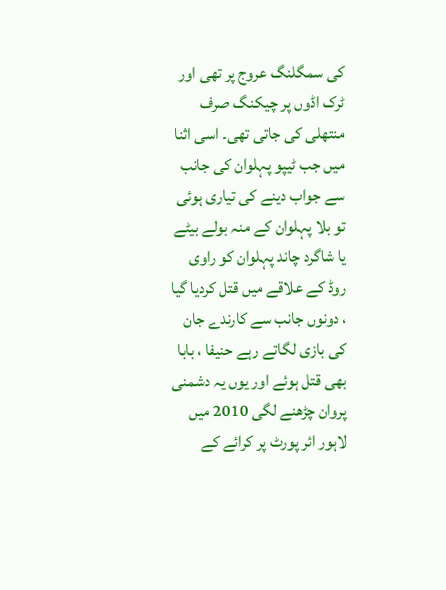کی سمگلنگ عروج پر تھی اور ٹرک اڈوں پر چیکنگ صرف منتھلی کی جاتی تھی۔ اسی اثنا میں جب ٹیپو پہلوان کی جانب سے جواب دینے کی تیاری ہوئی تو بلا پہلوان کے منہ بولے بیٹے یا شاگرد چاند پہلوان کو راوی روڈ کے علاقے میں قتل کردیا گیا ، دونوں جانب سے کارندے جان کی بازی لگاتے رہے حنیفا ، بابا بھی قتل ہوئے اور یوں یہ دشمنی پروان چڑھنے لگی 2010 میں لاہور ائر پورٹ پر کرائے کے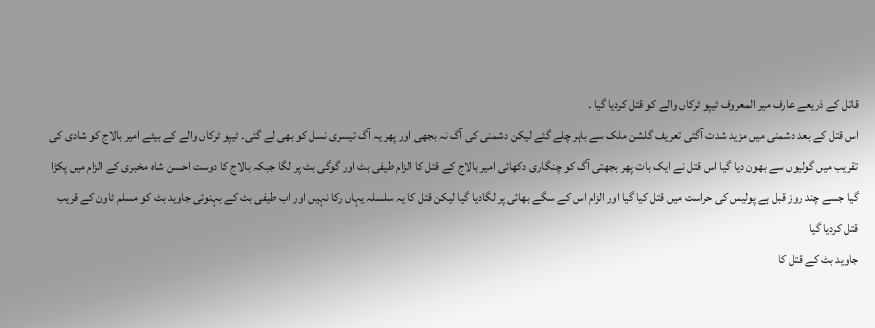قاتل کے ذریعے عارف میر المعروف ٹیپو ٹرکاں والے کو قتل کردیا گیا ۔
اس قتل کے بعد دشمنی میں مزید شدت آگئی تعریف گلشن ملک سے باہر چلے گئے لیکن دشمنی کی آگ نہ بجھی اور پھر یہ آگ تیسری نسل کو بھی لے گئی۔ ٹیپو ٹرکاں والے کے بیٹے امیر بالاج کو شادی کی تقریب میں گولیوں سے بھون دیا گیا اس قتل نے ایک بات پھر بجھتی آگ کو چنگاری دکھائی امیر بالاج کے قتل کا الزام طیفی بٹ اور گوگی بٹ پر لگا جبکہ بالاج کا دوست احسن شاہ مخبری کے الزام میں پکڑا گیا جسے چند روز قبل ہے پولیس کی حراست میں قتل کیا گیا اور الزام اس کے سگے بھائی پر لگادیا گیا لیکن قتل کا یہ سلسلہ یہاں رکا نہیں اور اب طیفی بٹ کے بہنوئی جاوید بٹ کو مسلم ٹاون کے قریب قتل کردیا گیا
جاوید بٹ کے قتل کا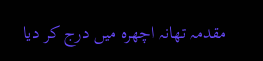مقدمہ تھانہ اچھرہ میں درج کر دیا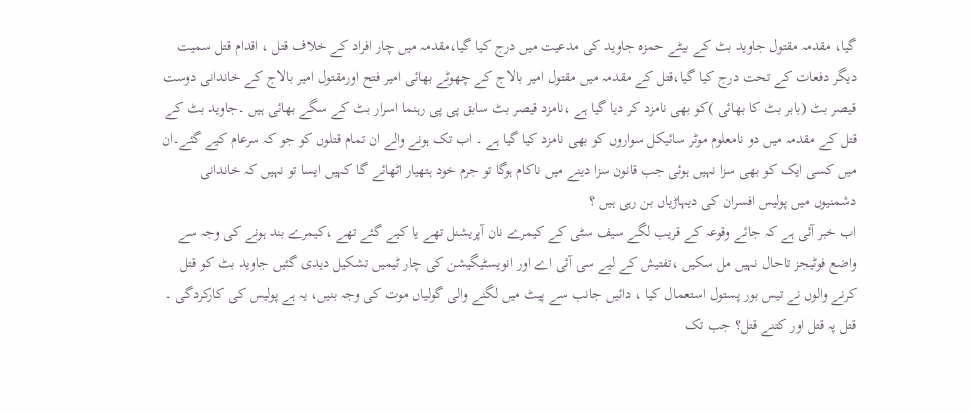گیا، مقدمہ مقتول جاوید بٹ کے بیٹے حمزہ جاوید کی مدعیت میں درج کیا گیا،مقدمہ میں چار افراد کے خلاف قتل ، اقدام قتل سمیت دیگر دفعات کے تحت درج کیا گیا،قتل کے مقدمہ میں مقتول امیر بالاج کے چھوٹے بھائی امیر فتح اورمقتول امیر بالاج کے خاندانی دوست قیصر بٹ (بابر بٹ کا بھائی )کو بھی نامزد کر دیا گیا ہے ،نامزد قیصر بٹ سابق پی پی رہنما اسرار بٹ کے سگے بھائی ہیں ۔جاوید بٹ کے قتل کے مقدمہ میں دو نامعلوم موٹر سائیکل سواروں کو بھی نامزد کیا گیا ہے ۔ اب تک ہونے والے ان تمام قتلوں کو جو کہ سرعام کیے گئے۔ان میں کسی ایک کو بھی سزا نہیں ہوئی جب قانون سزا دینے میں ناکام ہوگا تو جرم خود ہتھیار اٹھائے گا کہیں ایسا تو نہیں کہ خاندانی دشمنیوں میں پولیس افسران کی دیہاڑیاں بن رہی ہیں ؟
اب خبر آئی ہے کہ جائے وقوعہ کے قریب لگے سیف سٹی کے کیمرے نان آپریشنل تھے یا کیے گئے تھے ،کیمرے بند ہونے کی وجہ سے واضع فوٹیجز تاحال نہیں مل سکیں ،تفتیش کے لیے سی آئی اے اور انویسٹیگیشن کی چار ٹیمیں تشکیل دیدی گئیں جاوید بٹ کو قتل کرنے والوں نے تیس بور پستول استعمال کیا ، دائیں جانب سے پیٹ میں لگنے والی گولیاں موت کی وجہ بنیں، یہ ہے پولیس کی کارکردگی ۔
قتل پہ قتل اور کتنے قتل؟ جب تک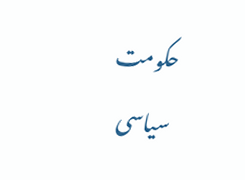حکومت سیاسی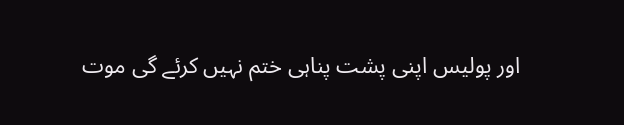اور پولیس اپنی پشت پناہی ختم نہیں کرئے گی موت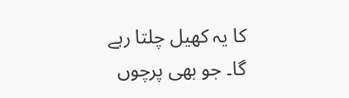کا یہ کھیل چلتا رہے گا۔ جو بھی پرچوں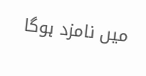میں نامزد ہوگا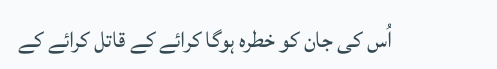اُس کی جان کو خطرہ ہوگا کرائے کے قاتل کرائے کے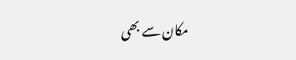مکان سے بھی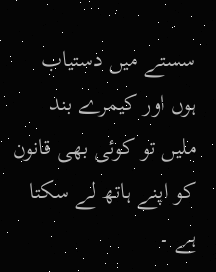سستے میں دستیاب ہوں اور کیمرے بند ملیں تو کوئی بھی قانون کو اپنے ہاتھ لے سکتا ہے ۔